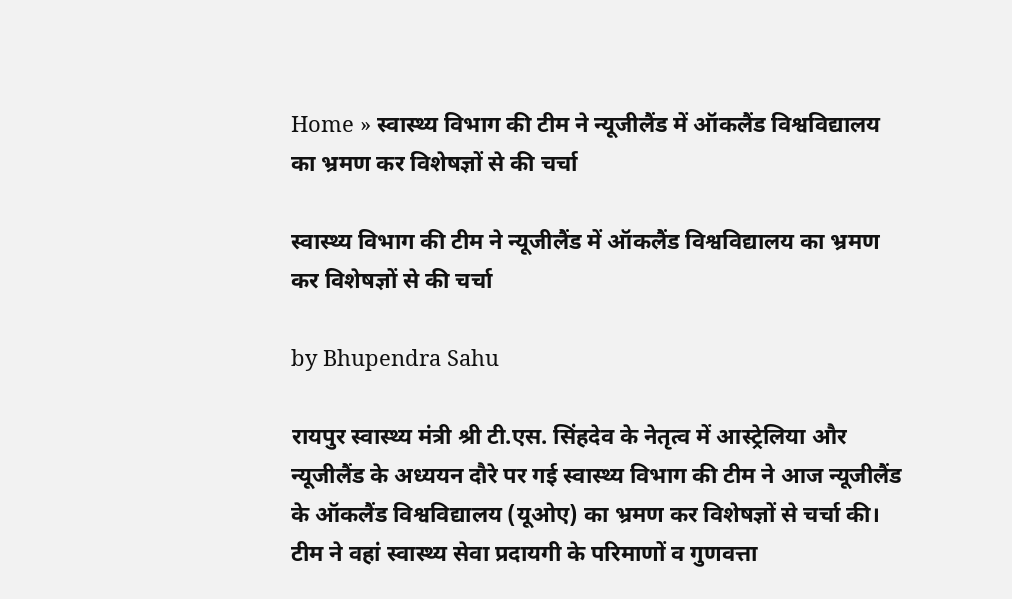Home » स्वास्थ्य विभाग की टीम ने न्यूजीलैंड में ऑकलैंड विश्वविद्यालय का भ्रमण कर विशेषज्ञों से की चर्चा

स्वास्थ्य विभाग की टीम ने न्यूजीलैंड में ऑकलैंड विश्वविद्यालय का भ्रमण कर विशेषज्ञों से की चर्चा

by Bhupendra Sahu

रायपुर स्वास्थ्य मंत्री श्री टी.एस. सिंहदेव के नेतृत्व में आस्ट्रेलिया और न्यूजीलैंड के अध्ययन दौरे पर गई स्वास्थ्य विभाग की टीम ने आज न्यूजीलैंड के ऑकलैंड विश्वविद्यालय (यूओए) का भ्रमण कर विशेषज्ञों से चर्चा की। टीम ने वहां स्वास्थ्य सेवा प्रदायगी के परिमाणों व गुणवत्ता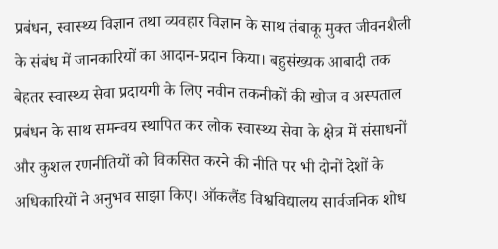प्रबंधन, स्वास्थ्य विज्ञान तथा व्यवहार विज्ञान के साथ तंबाकू मुक्त जीवनशैली के संबंध में जानकारियों का आदान-प्रदान किया। बहुसंख्यक आबादी तक बेहतर स्वास्थ्य सेवा प्रदायगी के लिए नवीन तकनीकों की खोज व अस्पताल प्रबंधन के साथ समन्वय स्थापित कर लोक स्वास्थ्य सेवा के क्षेत्र में संसाधनों और कुशल रणनीतियों को विकसित करने की नीति पर भी दोनों देशों के अधिकारियों ने अनुभव साझा किए। ऑकलैंड विश्वविद्यालय सार्वजनिक शोध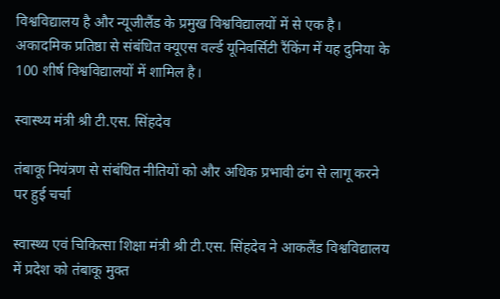विश्वविद्यालय है और न्यूजीलैंड के प्रमुख विश्वविद्यालयों में से एक है। अकादमिक प्रतिष्ठा से संबंधित क्यूएस वर्ल्ड यूनिवर्सिटी रैंकिंग में यह दुनिया के 100 शीर्ष विश्वविद्यालयों में शामिल है।

स्वास्थ्य मंत्री श्री टी.एस. सिंहदेव

तंबाकू नियंत्रण से संबंधित नीतियों को और अधिक प्रभावी ढंग से लागू करने पर हुई चर्चा

स्वास्थ्य एवं चिकित्सा शिक्षा मंत्री श्री टी.एस. सिंहदेव ने आकलैंड विश्वविद्यालय में प्रदेश को तंबाकू मुक्त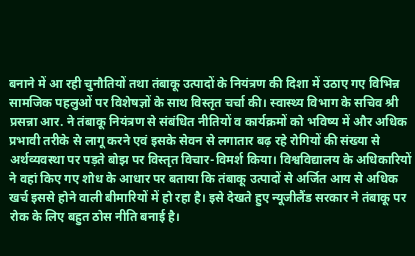बनाने में आ रही चुनौतियों तथा तंबाकू उत्पादों के नियंत्रण की दिशा में उठाए गए विभिन्न सामजिक पहलुओं पर विशेषज्ञों के साथ विस्तृत चर्चा की। स्वास्थ्य विभाग के सचिव श्री प्रसन्ना आर. ने तंबाकू नियंत्रण से संबंधित नीतियों व कार्यक्रमों को भविष्य में और अधिक प्रभावी तरीके से लागू करने एवं इसके सेवन से लगातार बढ़ रहे रोगियों की संख्या से अर्थव्यवस्था पर पड़ते बोझ पर विस्तृत विचार-विमर्श किया। विश्वविद्यालय के अधिकारियों ने वहां किए गए शोध के आधार पर बताया कि तंबाकू उत्पादों से अर्जित आय से अधिक खर्च इससे होने वाली बीमारियों में हो रहा है। इसे देखते हुए न्यूजीलैंड सरकार ने तंबाकू पर रोक के लिए बहुत ठोस नीति बनाई है।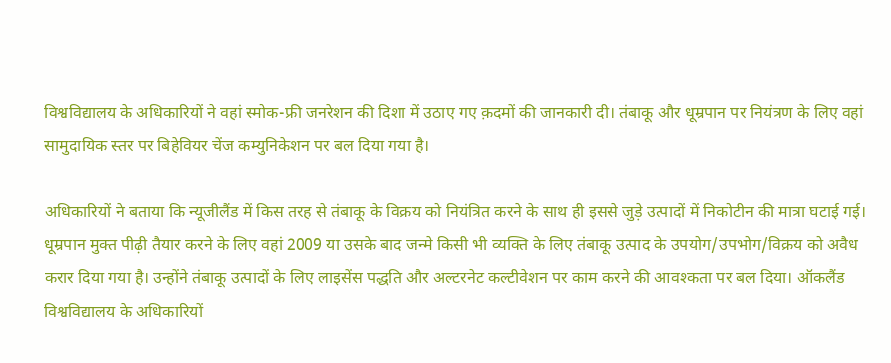विश्वविद्यालय के अधिकारियों ने वहां स्मोक-फ्री जनरेशन की दिशा में उठाए गए क़दमों की जानकारी दी। तंबाकू और धूम्रपान पर नियंत्रण के लिए वहां सामुदायिक स्तर पर बिहेवियर चेंज कम्युनिकेशन पर बल दिया गया है।

अधिकारियों ने बताया कि न्यूजीलैंड में किस तरह से तंबाकू के विक्रय को नियंत्रित करने के साथ ही इससे जुड़े उत्पादों में निकोटीन की मात्रा घटाई गई। धूम्रपान मुक्त पीढ़ी तैयार करने के लिए वहां 2009 या उसके बाद जन्मे किसी भी व्यक्ति के लिए तंबाकू उत्पाद के उपयोग/उपभोग/विक्रय को अवैध करार दिया गया है। उन्होंने तंबाकू उत्पादों के लिए लाइसेंस पद्धति और अल्टरनेट कल्टीवेशन पर काम करने की आवश्कता पर बल दिया। ऑकलैंड विश्वविद्यालय के अधिकारियों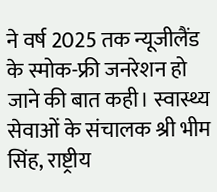ने वर्ष 2025 तक न्यूजीलैंड के स्मोक-फ्री जनरेशन हो जाने की बात कही। स्वास्थ्य सेवाओं के संचालक श्री भीम सिंह, राष्ट्रीय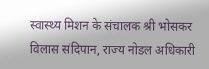स्वास्थ्य मिशन के संचालक श्री भोसकर विलास संदिपान, राज्य नोडल अधिकारी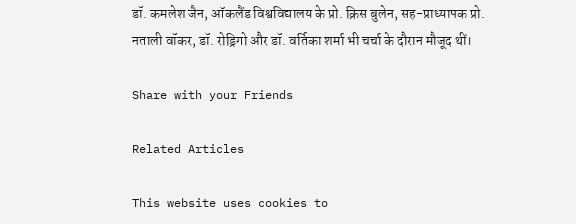डॉ. कमलेश जैन, ऑकलैंड विश्वविद्यालय के प्रो. क्रिस बुलेन, सह-प्राध्यापक प्रो. नताली वॉकर, डॉ. रोड्रिगो और डॉ. वर्तिका शर्मा भी चर्चा के दौरान मौजूद थीं।

Share with your Friends

Related Articles

This website uses cookies to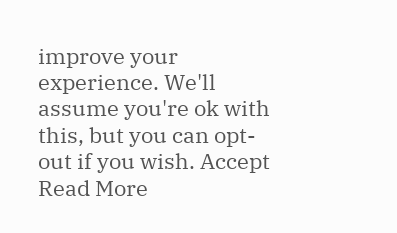improve your experience. We'll assume you're ok with this, but you can opt-out if you wish. Accept Read More